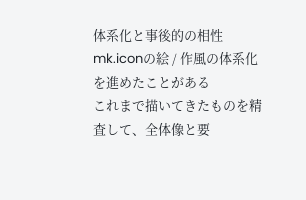体系化と事後的の相性
mk.iconの絵 / 作風の体系化を進めたことがある
これまで描いてきたものを精査して、全体像と要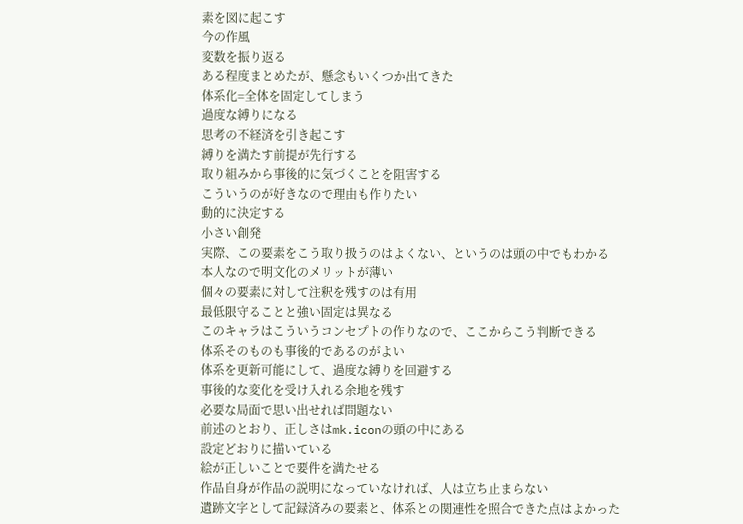素を図に起こす
今の作風
変数を振り返る
ある程度まとめたが、懸念もいくつか出てきた
体系化=全体を固定してしまう
過度な縛りになる
思考の不経済を引き起こす
縛りを満たす前提が先行する
取り組みから事後的に気づくことを阻害する
こういうのが好きなので理由も作りたい
動的に決定する
小さい創発
実際、この要素をこう取り扱うのはよくない、というのは頭の中でもわかる
本人なので明文化のメリットが薄い
個々の要素に対して注釈を残すのは有用
最低限守ることと強い固定は異なる
このキャラはこういうコンセプトの作りなので、ここからこう判断できる
体系そのものも事後的であるのがよい
体系を更新可能にして、過度な縛りを回避する
事後的な変化を受け入れる余地を残す
必要な局面で思い出せれば問題ない
前述のとおり、正しさはmk.iconの頭の中にある
設定どおりに描いている
絵が正しいことで要件を満たせる
作品自身が作品の説明になっていなければ、人は立ち止まらない
遺跡文字として記録済みの要素と、体系との関連性を照合できた点はよかった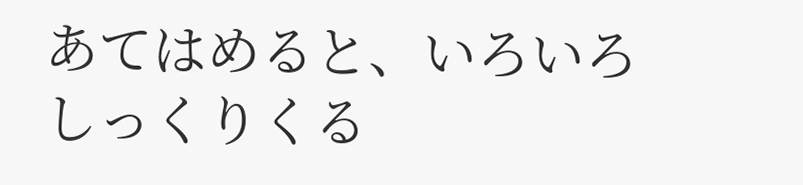あてはめると、いろいろしっくりくる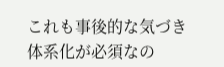これも事後的な気づき
体系化が必須なの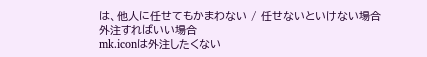は、他人に任せてもかまわない / 任せないといけない場合
外注すればいい場合
mk.iconは外注したくない